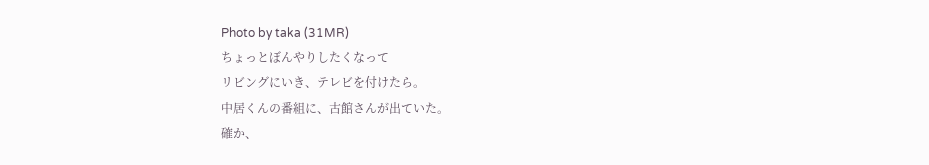Photo by taka (31MR)
ちょっとぼんやりしたくなって
リビングにいき、テレビを付けたら。
中居くんの番組に、古館さんが出ていた。
確か、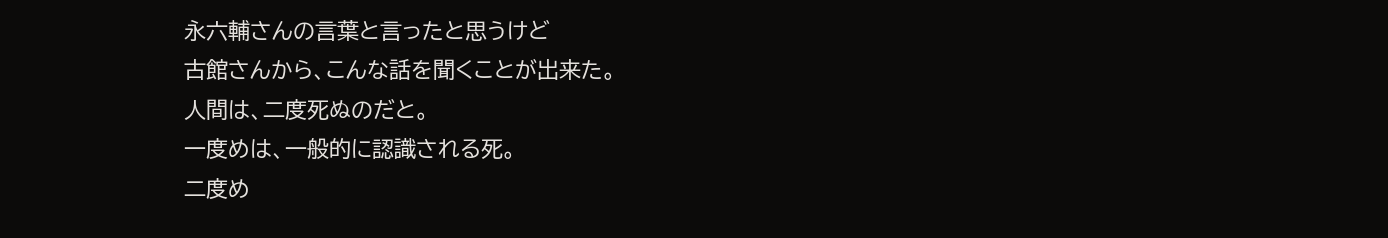永六輔さんの言葉と言ったと思うけど
古館さんから、こんな話を聞くことが出来た。
人間は、二度死ぬのだと。
一度めは、一般的に認識される死。
二度め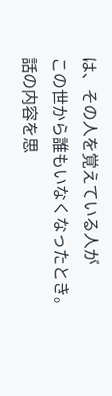は、その人を覚えている人が
この世から誰もいなくなったとき。
話の内容を思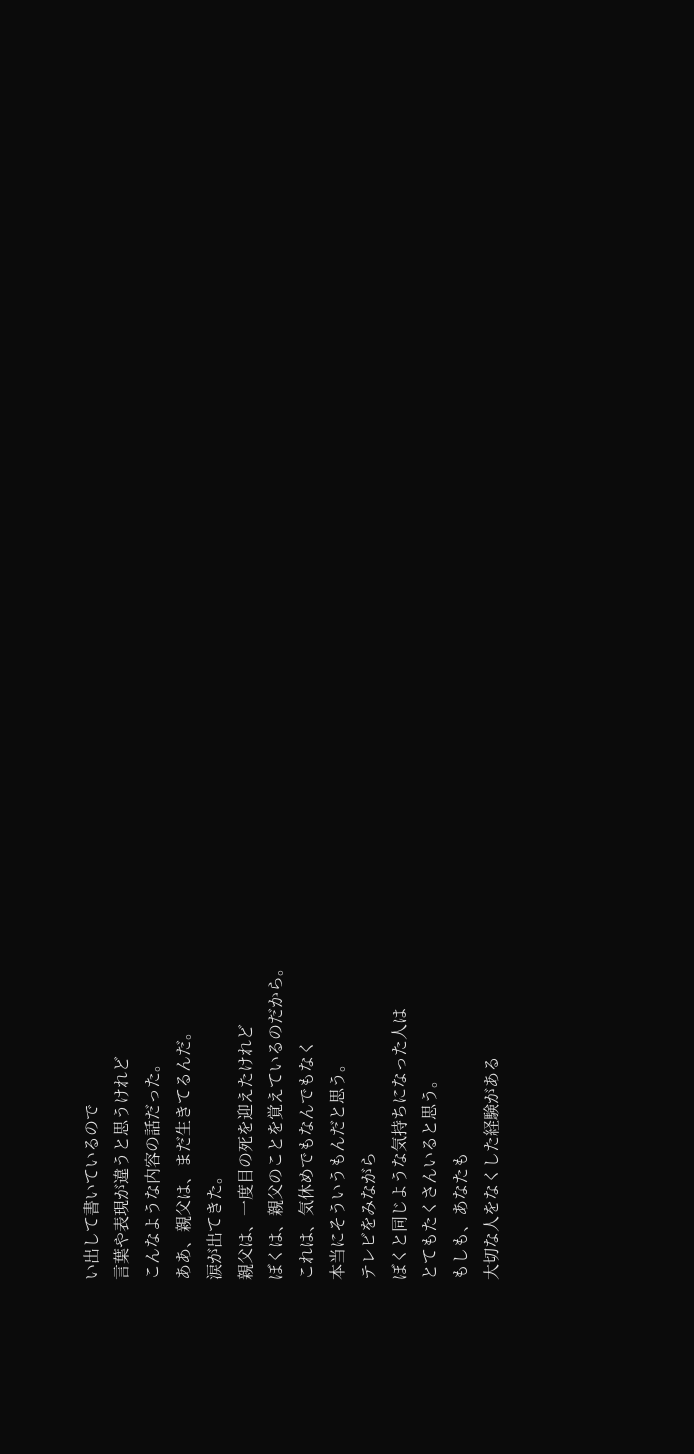い出して書いているので
言葉や表現が違うと思うけれど
こんなような内容の話だった。
ああ、親父は、まだ生きてるんだ。
涙が出てきた。
親父は、一度目の死を迎えたけれど
ぼくは、親父のことを覚えているのだから。
これは、気休めでもなんでもなく
本当にそういうもんだと思う。
テレビをみながら
ぼくと同じような気持ちになった人は
とてもたくさんいると思う。
もしも、あなたも
大切な人をなくした経験がある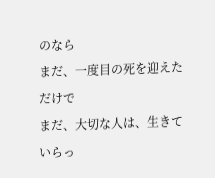のなら
まだ、一度目の死を迎えただけで
まだ、大切な人は、生きていらっ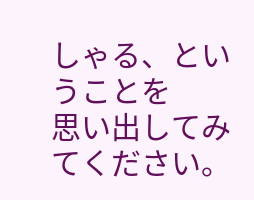しゃる、ということを
思い出してみてください。